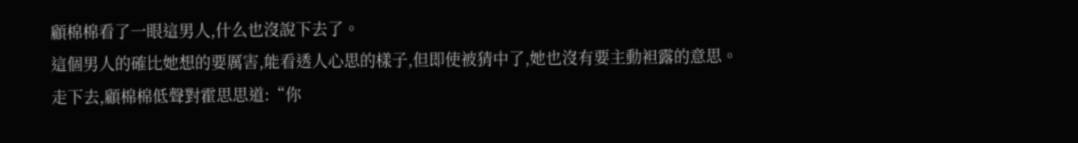顧棉棉看了一眼這男人,什么也沒說下去了。
這個男人的確比她想的要厲害,能看透人心思的樣子,但即使被猜中了,她也沒有要主動袒露的意思。
走下去,顧棉棉低聲對霍思思道:“你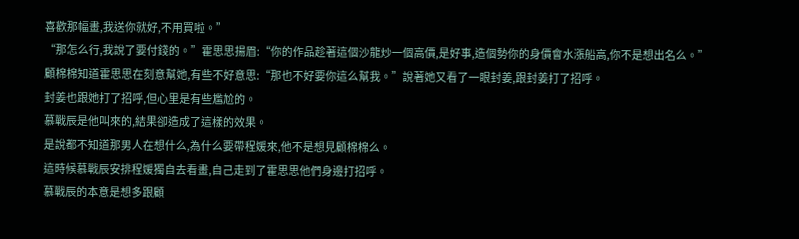喜歡那幅畫,我送你就好,不用買啦。”
“那怎么行,我說了要付錢的。”霍思思揚眉:“你的作品趁著這個沙龍炒一個高價,是好事,造個勢你的身價會水漲船高,你不是想出名么。”
顧棉棉知道霍思思在刻意幫她,有些不好意思:“那也不好要你這么幫我。”說著她又看了一眼封姜,跟封姜打了招呼。
封姜也跟她打了招呼,但心里是有些尷尬的。
慕戰辰是他叫來的,結果卻造成了這樣的效果。
是說都不知道那男人在想什么,為什么要帶程媛來,他不是想見顧棉棉么。
這時候慕戰辰安排程媛獨自去看畫,自己走到了霍思思他們身邊打招呼。
慕戰辰的本意是想多跟顧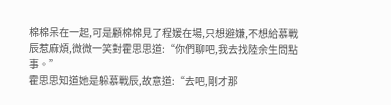棉棉呆在一起,可是顧棉棉見了程媛在場,只想避嫌,不想給慕戰辰惹麻煩,微微一笑對霍思思道:“你們聊吧,我去找陸余生問點事。”
霍思思知道她是躲慕戰辰,故意道:“去吧,剛才那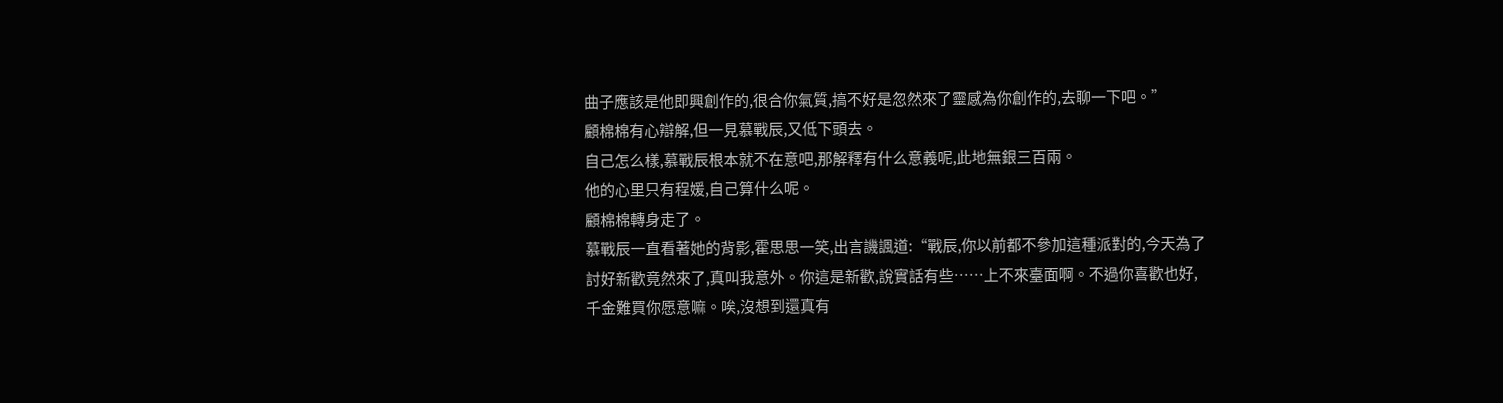曲子應該是他即興創作的,很合你氣質,搞不好是忽然來了靈感為你創作的,去聊一下吧。”
顧棉棉有心辯解,但一見慕戰辰,又低下頭去。
自己怎么樣,慕戰辰根本就不在意吧,那解釋有什么意義呢,此地無銀三百兩。
他的心里只有程媛,自己算什么呢。
顧棉棉轉身走了。
慕戰辰一直看著她的背影,霍思思一笑,出言譏諷道:“戰辰,你以前都不參加這種派對的,今天為了討好新歡竟然來了,真叫我意外。你這是新歡,說實話有些……上不來臺面啊。不過你喜歡也好,千金難買你愿意嘛。唉,沒想到還真有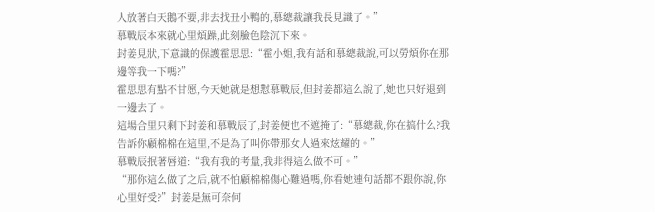人放著白天鵝不要,非去找丑小鴨的,慕總裁讓我長見識了。”
慕戰辰本來就心里煩躁,此刻臉色陰沉下來。
封姜見狀,下意識的保護霍思思:“霍小姐,我有話和慕總裁說,可以勞煩你在那邊等我一下嗎?”
霍思思有點不甘愿,今天她就是想懟慕戰辰,但封姜都這么說了,她也只好退到一邊去了。
這場合里只剩下封姜和慕戰辰了,封姜便也不遮掩了:“慕總裁,你在搞什么?我告訴你顧棉棉在這里,不是為了叫你帶那女人過來炫耀的。”
慕戰辰抿著唇道:“我有我的考量,我非得這么做不可。”
“那你這么做了之后,就不怕顧棉棉傷心難過嗎,你看她連句話都不跟你說,你心里好受?”封姜是無可奈何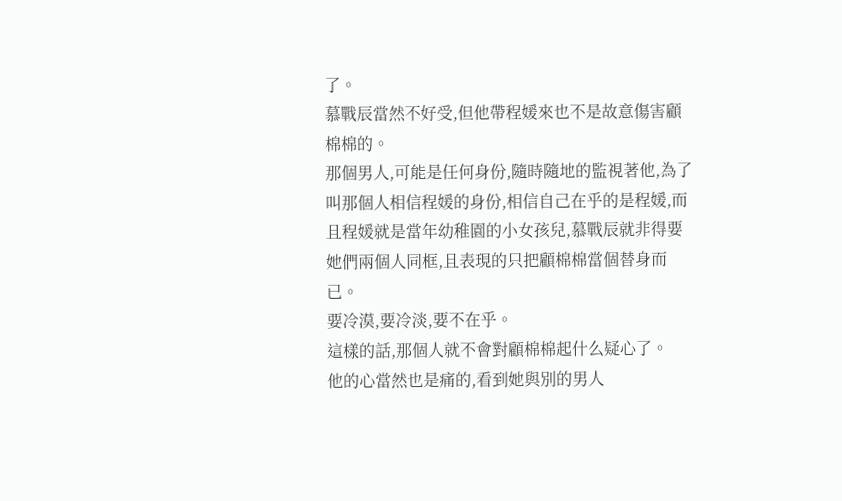了。
慕戰辰當然不好受,但他帶程媛來也不是故意傷害顧棉棉的。
那個男人,可能是任何身份,隨時隨地的監視著他,為了叫那個人相信程媛的身份,相信自己在乎的是程媛,而且程媛就是當年幼稚園的小女孩兒,慕戰辰就非得要她們兩個人同框,且表現的只把顧棉棉當個替身而已。
要冷漠,要冷淡,要不在乎。
這樣的話,那個人就不會對顧棉棉起什么疑心了。
他的心當然也是痛的,看到她與別的男人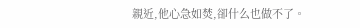親近,他心急如焚,卻什么也做不了。